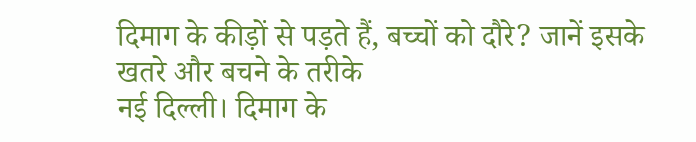दिमाग के कीड़ों से पड़ते हैं, बच्चों को दौरे? जानें इसके खतरे और बचने के तरीके
नई दिल्ली। दिमाग के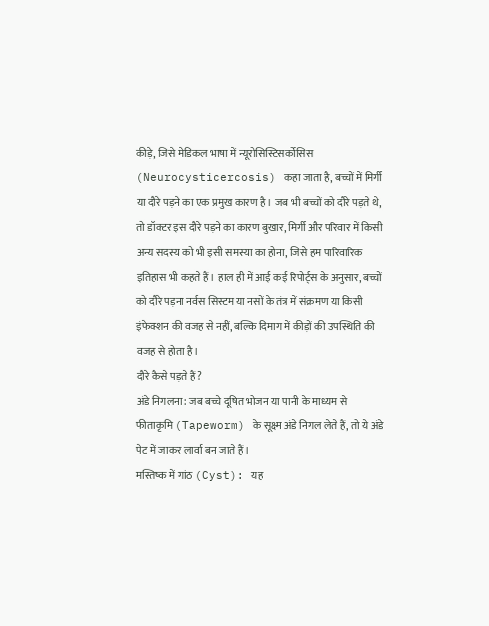कीड़े, जिसे मेडिकल भाषा में न्यूरोसिस्टिसर्कोसिस (Neurocysticercosis) कहा जाता है, बच्चों में मिर्गी या दौरे पड़ने का एक प्रमुख कारण है। जब भी बच्चों को दौरे पड़ते थे, तो डॉक्टर इस दौरे पड़ने का कारण बुखार, मिर्गी और परिवार में किसी अन्य सदस्य को भी इसी समस्या का होना, जिसे हम पारिवारिक इतिहास भी कहते हैं। हाल ही में आई कई रिपोर्ट्स के अनुसार, बच्चों को दौरे पड़ना नर्वस सिस्टम या नसों के तंत्र में संक्रमण या किसी इंफेक्शन की वजह से नहीं, बल्कि दिमाग में कीड़ों की उपस्थिति की वजह से होता है।
दौरे कैसे पड़ते हैं?
अंडे निगलना: जब बच्चे दूषित भोजन या पानी के माध्यम से फीताकृमि (Tapeworm) के सूक्ष्म अंडे निगल लेते हैं, तो ये अंडे पेट में जाकर लार्वा बन जाते हैं।
मस्तिष्क में गांठ (Cyst): यह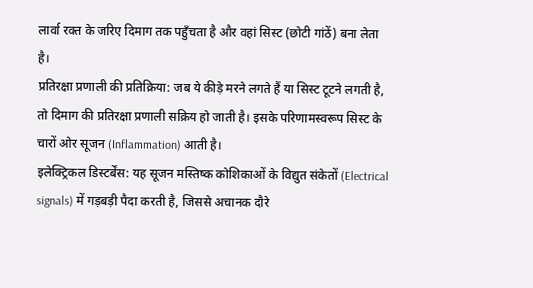लार्वा रक्त के जरिए दिमाग तक पहुँचता है और वहां सिस्ट (छोटी गांठें) बना लेता है।
प्रतिरक्षा प्रणाली की प्रतिक्रिया: जब ये कीड़े मरने लगते हैं या सिस्ट टूटने लगती है, तो दिमाग की प्रतिरक्षा प्रणाली सक्रिय हो जाती है। इसके परिणामस्वरूप सिस्ट के चारों ओर सूजन (Inflammation) आती है।
इलेक्ट्रिकल डिस्टर्बेंस: यह सूजन मस्तिष्क कोशिकाओं के विद्युत संकेतों (Electrical signals) में गड़बड़ी पैदा करती है, जिससे अचानक दौरे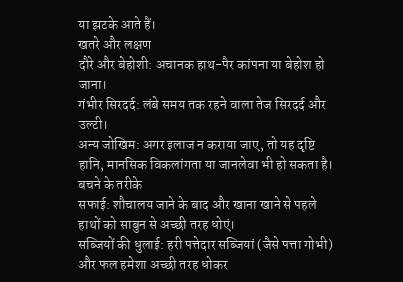या झटके आते हैं।
खतरे और लक्षण
दौरे और बेहोशी: अचानक हाथ-पैर कांपना या बेहोश हो जाना।
गंभीर सिरदर्द: लंबे समय तक रहने वाला तेज सिरदर्द और उल्टी।
अन्य जोखिम: अगर इलाज न कराया जाए, तो यह दृष्टि हानि, मानसिक विकलांगता या जानलेवा भी हो सकता है।
बचने के तरीके
सफाई: शौचालय जाने के बाद और खाना खाने से पहले हाथों को साबुन से अच्छी तरह धोएं।
सब्जियों की धुलाई: हरी पत्तेदार सब्जियां (जैसे पत्ता गोभी) और फल हमेशा अच्छी तरह धोकर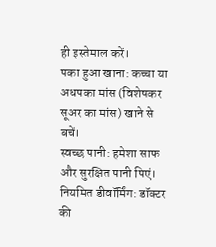ही इस्तेमाल करें।
पका हुआ खाना: कच्चा या अधपका मांस (विशेषकर सूअर का मांस) खाने से बचें।
स्वच्छ पानी: हमेशा साफ और सुरक्षित पानी पिएं।
नियमित डीवॉर्मिंग: डॉक्टर की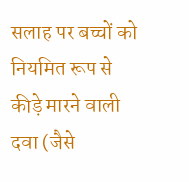सलाह पर बच्चों को नियमित रूप से कीड़े मारने वाली दवा (जैसे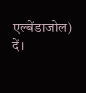एल्बेंडाजोल) दें।